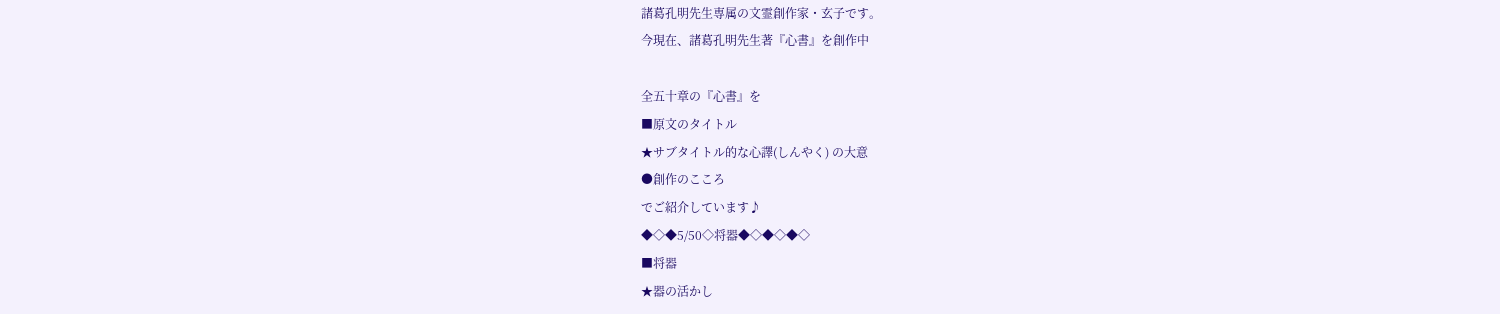諸葛孔明先生専属の文霊創作家・玄子です。
今現在、諸葛孔明先生著『心書』を創作中

全五十章の『心書』を
■原文のタイトル
★サブタイトル的な心譯(しんやく) の大意
●創作のこころ
でご紹介しています♪
◆◇◆5/50◇将器◆◇◆◇◆◇
■将器
★器の活かし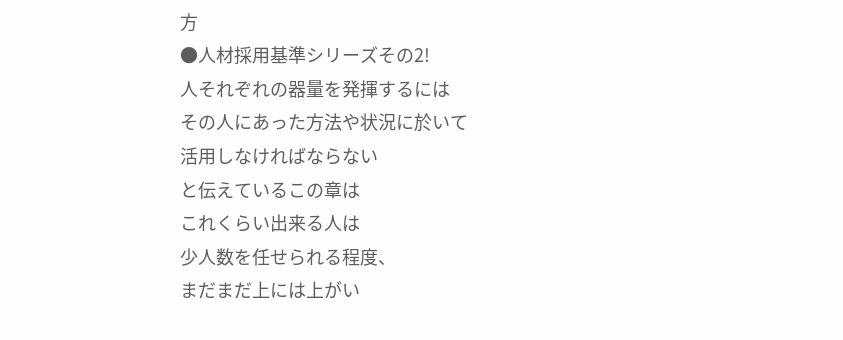方
●人材採用基準シリーズその2!
人それぞれの器量を発揮するには
その人にあった方法や状況に於いて
活用しなければならない
と伝えているこの章は
これくらい出来る人は
少人数を任せられる程度、
まだまだ上には上がい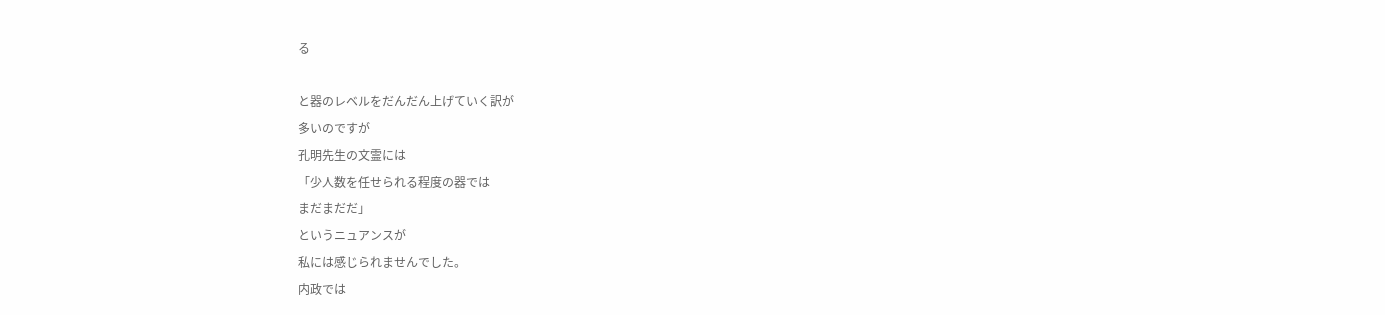る

と器のレベルをだんだん上げていく訳が
多いのですが
孔明先生の文霊には
「少人数を任せられる程度の器では
まだまだだ」
というニュアンスが
私には感じられませんでした。
内政では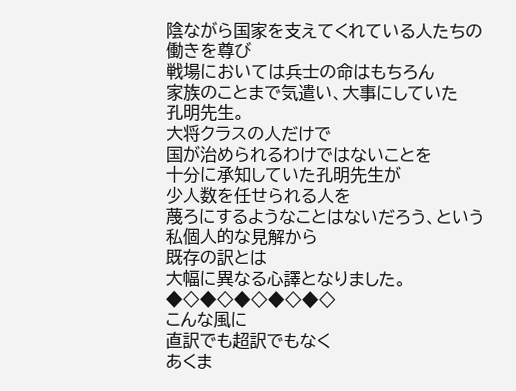陰ながら国家を支えてくれている人たちの
働きを尊び
戦場においては兵士の命はもちろん
家族のことまで気遣い、大事にしていた
孔明先生。
大将クラスの人だけで
国が治められるわけではないことを
十分に承知していた孔明先生が
少人数を任せられる人を
蔑ろにするようなことはないだろう、という
私個人的な見解から
既存の訳とは
大幅に異なる心譯となりました。
◆◇◆◇◆◇◆◇◆◇
こんな風に
直訳でも超訳でもなく
あくま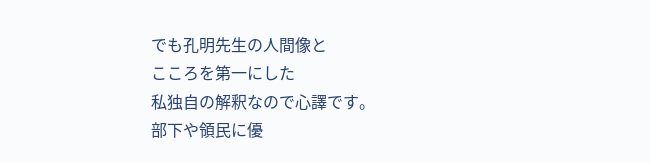でも孔明先生の人間像と
こころを第一にした
私独自の解釈なので心譯です。
部下や領民に優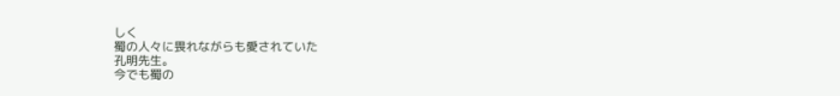しく
蜀の人々に畏れながらも愛されていた
孔明先生。
今でも蜀の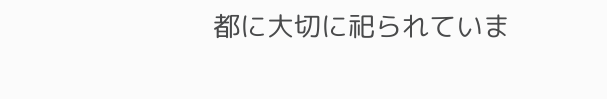都に大切に祀られていま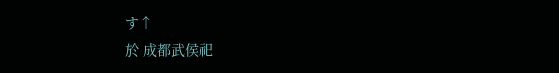す↑
於 成都武侯祀